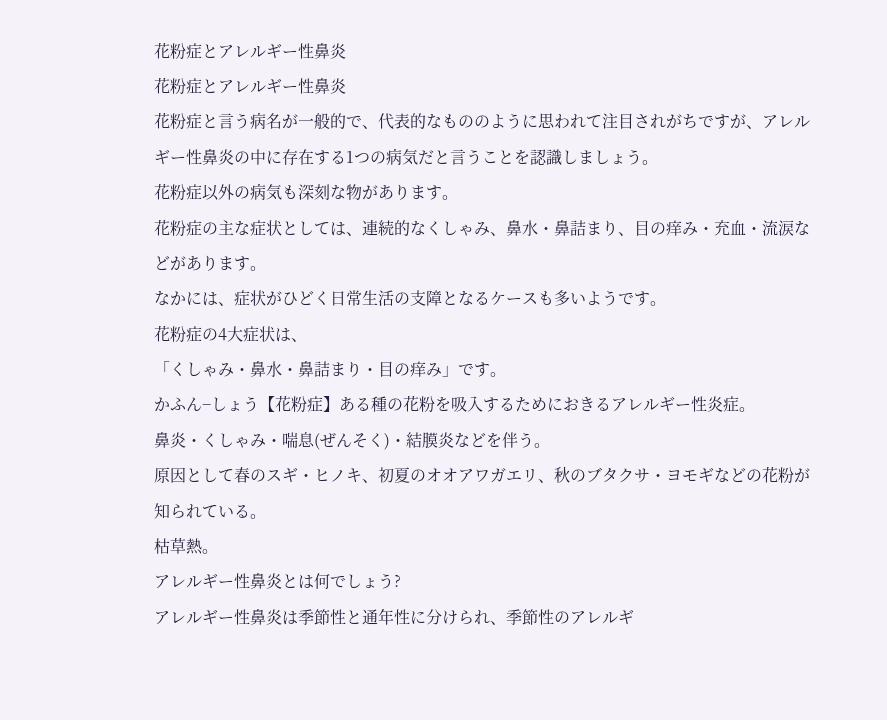花粉症とアレルギー性鼻炎
花粉症とアレルギー性鼻炎
花粉症と言う病名が一般的で、代表的なもののように思われて注目されがちですが、アレルギー性鼻炎の中に存在する1つの病気だと言うことを認識しましょう。
花粉症以外の病気も深刻な物があります。
花粉症の主な症状としては、連続的なくしゃみ、鼻水・鼻詰まり、目の痒み・充血・流涙などがあります。
なかには、症状がひどく日常生活の支障となるケースも多いようです。
花粉症の4大症状は、
「くしゃみ・鼻水・鼻詰まり・目の痒み」です。
かふん−しょう【花粉症】ある種の花粉を吸入するためにおきるアレルギー性炎症。
鼻炎・くしゃみ・喘息(ぜんそく)・結膜炎などを伴う。
原因として春のスギ・ヒノキ、初夏のオオアワガエリ、秋のブタクサ・ヨモギなどの花粉が知られている。
枯草熱。
アレルギー性鼻炎とは何でしょう?
アレルギー性鼻炎は季節性と通年性に分けられ、季節性のアレルギ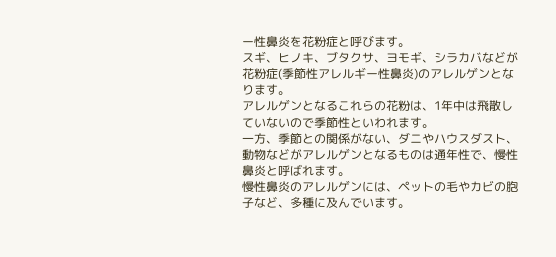ー性鼻炎を花粉症と呼びます。
スギ、ヒノキ、ブタクサ、ヨモギ、シラカバなどが花粉症(季節性アレルギー性鼻炎)のアレルゲンとなります。
アレルゲンとなるこれらの花粉は、1年中は飛散していないので季節性といわれます。
一方、季節との関係がない、ダニやハウスダスト、動物などがアレルゲンとなるものは通年性で、慢性鼻炎と呼ばれます。
慢性鼻炎のアレルゲンには、ペットの毛やカビの胞子など、多種に及んでいます。